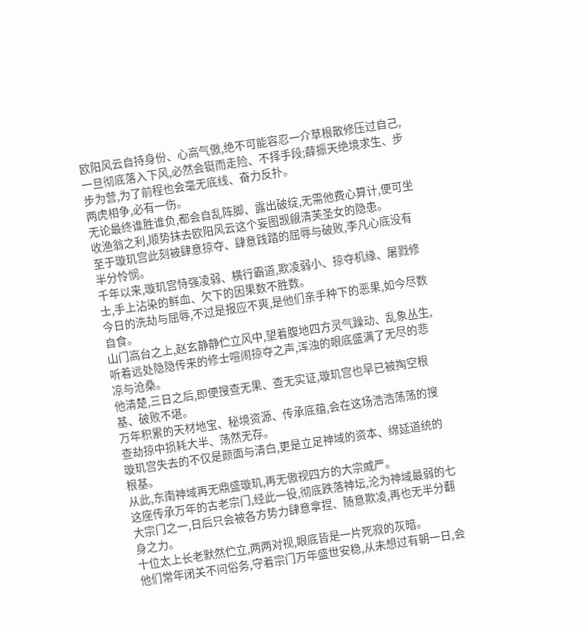欧阳风云自持身份、心高气傲,绝不可能容忍一介草根散修压过自己,一旦彻底落入下风,必然会铤而走险、不择手段;薛振天绝境求生、步步为营,为了前程也会毫无底线、奋力反扑。
两虎相争,必有一伤。
无论最终谁胜谁负,都会自乱阵脚、露出破绽,无需他费心算计,便可坐收渔翁之利,顺势抹去欧阳风云这个妄图觊觎清芙圣女的隐患。
至于璇玑宫此刻被肆意掠夺、肆意践踏的屈辱与破败,李凡心底没有半分怜悯。
千年以来,璇玑宫恃强凌弱、横行霸道,欺凌弱小、掠夺机缘、屠戮修士,手上沾染的鲜血、欠下的因果数不胜数。
今日的洗劫与屈辱,不过是报应不爽,是他们亲手种下的恶果,如今尽数自食。
山门高台之上,赵玄静静伫立风中,望着腹地四方灵气躁动、乱象丛生,听着远处隐隐传来的修士喧闹掠夺之声,浑浊的眼底盛满了无尽的悲凉与沧桑。
他清楚,三日之后,即便搜查无果、查无实证,璇玑宫也早已被掏空根基、破败不堪。
万年积累的天材地宝、秘境资源、传承底蕴,会在这场浩浩荡荡的搜查劫掠中损耗大半、荡然无存。
璇玑宫失去的不仅是颜面与清白,更是立足神域的资本、绵延道统的根基。
从此,东南神域再无鼎盛璇玑,再无傲视四方的大宗威严。
这座传承万年的古老宗门,经此一役,彻底跌落神坛,沦为神域最弱的七大宗门之一,日后只会被各方势力肆意拿捏、随意欺凌,再也无半分翻身之力。
十位太上长老默然伫立,两两对视,眼底皆是一片死寂的灰暗。
他们常年闭关不问俗务,守着宗门万年盛世安稳,从未想过有朝一日,会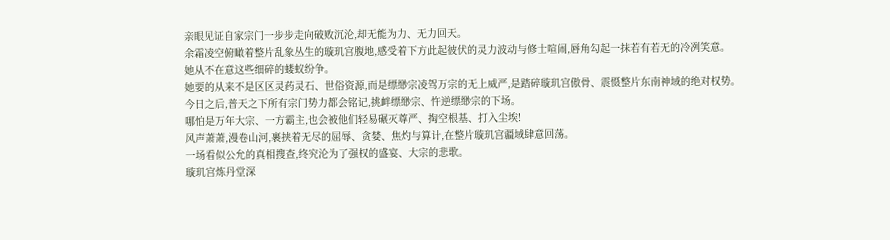亲眼见证自家宗门一步步走向破败沉沦,却无能为力、无力回天。
余霜凌空俯瞰着整片乱象丛生的璇玑宫腹地,感受着下方此起彼伏的灵力波动与修士喧闹,唇角勾起一抹若有若无的冷冽笑意。
她从不在意这些细碎的蝼蚁纷争。
她要的从来不是区区灵药灵石、世俗资源,而是缥缈宗凌驾万宗的无上威严,是踏碎璇玑宫傲骨、震慑整片东南神域的绝对权势。
今日之后,普天之下所有宗门势力都会铭记,挑衅缥缈宗、忤逆缥缈宗的下场。
哪怕是万年大宗、一方霸主,也会被他们轻易碾灭尊严、掏空根基、打入尘埃!
风声萧萧,漫卷山河,裹挟着无尽的屈辱、贪婪、焦灼与算计,在整片璇玑宫疆域肆意回荡。
一场看似公允的真相搜查,终究沦为了强权的盛宴、大宗的悲歌。
璇玑宫炼丹堂深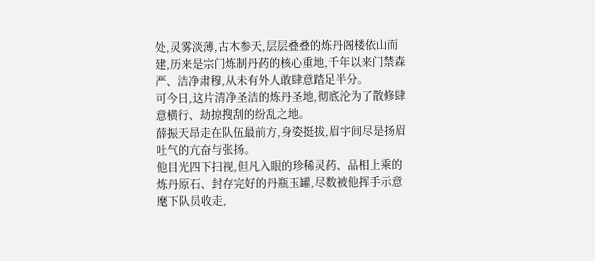处,灵雾淡薄,古木参天,层层叠叠的炼丹阁楼依山而建,历来是宗门炼制丹药的核心重地,千年以来门禁森严、洁净肃穆,从未有外人敢肆意踏足半分。
可今日,这片清净圣洁的炼丹圣地,彻底沦为了散修肆意横行、劫掠搜刮的纷乱之地。
薛振天昂走在队伍最前方,身姿挺拔,眉宇间尽是扬眉吐气的亢奋与张扬。
他目光四下扫视,但凡入眼的珍稀灵药、品相上乘的炼丹原石、封存完好的丹瓶玉罐,尽数被他挥手示意麾下队员收走,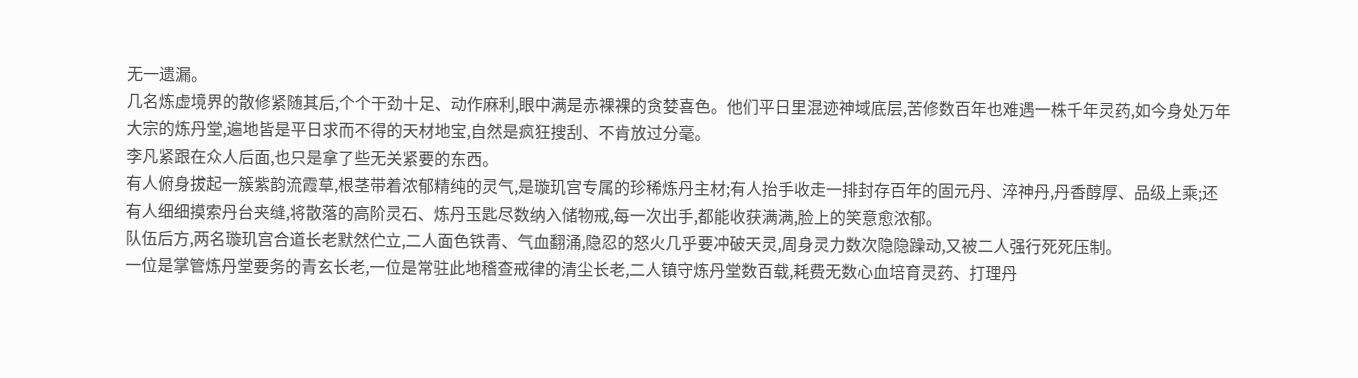无一遗漏。
几名炼虚境界的散修紧随其后,个个干劲十足、动作麻利,眼中满是赤裸裸的贪婪喜色。他们平日里混迹神域底层,苦修数百年也难遇一株千年灵药,如今身处万年大宗的炼丹堂,遍地皆是平日求而不得的天材地宝,自然是疯狂搜刮、不肯放过分毫。
李凡紧跟在众人后面,也只是拿了些无关紧要的东西。
有人俯身拔起一簇紫韵流霞草,根茎带着浓郁精纯的灵气,是璇玑宫专属的珍稀炼丹主材;有人抬手收走一排封存百年的固元丹、淬神丹,丹香醇厚、品级上乘;还有人细细摸索丹台夹缝,将散落的高阶灵石、炼丹玉匙尽数纳入储物戒,每一次出手,都能收获满满,脸上的笑意愈浓郁。
队伍后方,两名璇玑宫合道长老默然伫立,二人面色铁青、气血翻涌,隐忍的怒火几乎要冲破天灵,周身灵力数次隐隐躁动,又被二人强行死死压制。
一位是掌管炼丹堂要务的青玄长老,一位是常驻此地稽查戒律的清尘长老,二人镇守炼丹堂数百载,耗费无数心血培育灵药、打理丹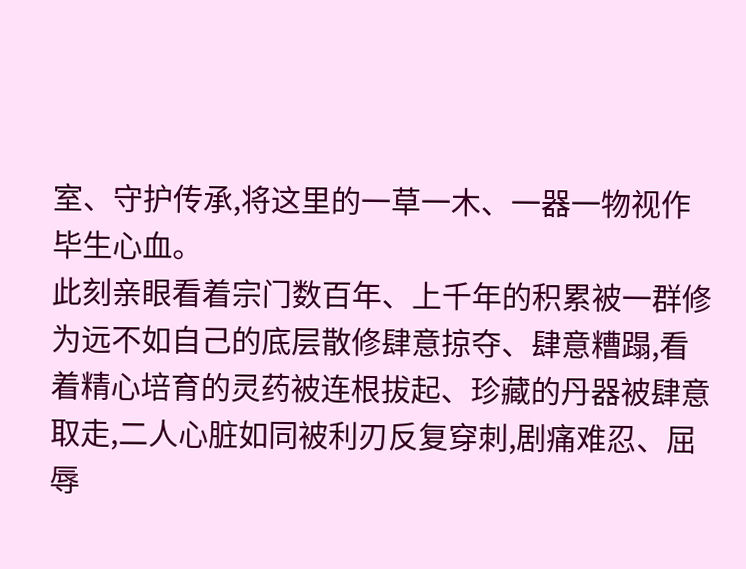室、守护传承,将这里的一草一木、一器一物视作毕生心血。
此刻亲眼看着宗门数百年、上千年的积累被一群修为远不如自己的底层散修肆意掠夺、肆意糟蹋,看着精心培育的灵药被连根拔起、珍藏的丹器被肆意取走,二人心脏如同被利刃反复穿刺,剧痛难忍、屈辱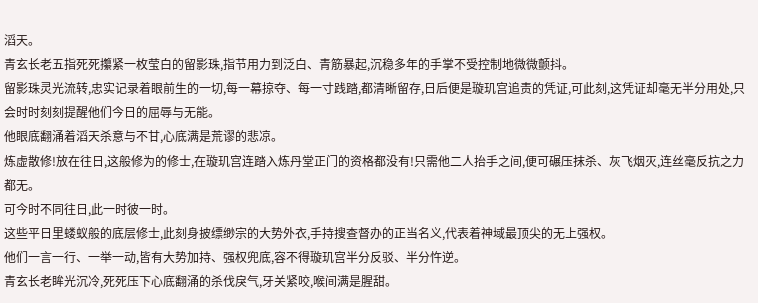滔天。
青玄长老五指死死攥紧一枚莹白的留影珠,指节用力到泛白、青筋暴起,沉稳多年的手掌不受控制地微微颤抖。
留影珠灵光流转,忠实记录着眼前生的一切,每一幕掠夺、每一寸践踏,都清晰留存,日后便是璇玑宫追责的凭证,可此刻,这凭证却毫无半分用处,只会时时刻刻提醒他们今日的屈辱与无能。
他眼底翻涌着滔天杀意与不甘,心底满是荒谬的悲凉。
炼虚散修!放在往日,这般修为的修士,在璇玑宫连踏入炼丹堂正门的资格都没有!只需他二人抬手之间,便可碾压抹杀、灰飞烟灭,连丝毫反抗之力都无。
可今时不同往日,此一时彼一时。
这些平日里蝼蚁般的底层修士,此刻身披缥缈宗的大势外衣,手持搜查督办的正当名义,代表着神域最顶尖的无上强权。
他们一言一行、一举一动,皆有大势加持、强权兜底,容不得璇玑宫半分反驳、半分忤逆。
青玄长老眸光沉冷,死死压下心底翻涌的杀伐戾气,牙关紧咬,喉间满是腥甜。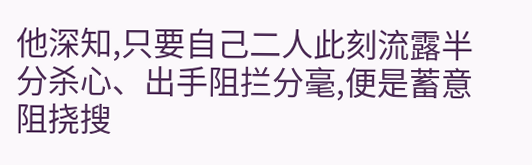他深知,只要自己二人此刻流露半分杀心、出手阻拦分毫,便是蓄意阻挠搜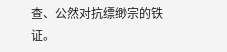查、公然对抗缥缈宗的铁证。